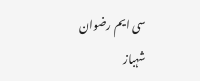سی ایم رضوان
شہباز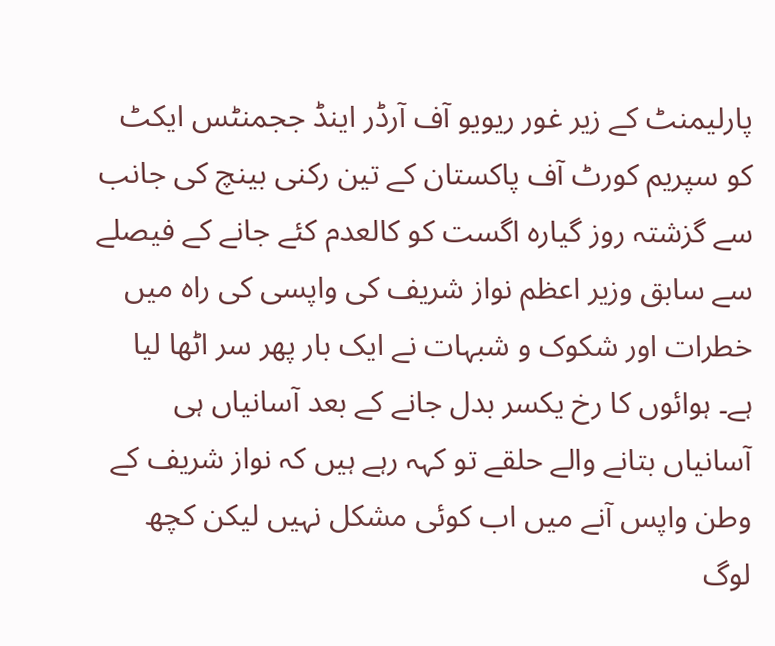پارلیمنٹ کے زیر غور ریویو آف آرڈر اینڈ ججمنٹس ایکٹ کو سپریم کورٹ آف پاکستان کے تین رکنی بینچ کی جانب سے گزشتہ روز گیارہ اگست کو کالعدم کئے جانے کے فیصلے سے سابق وزیر اعظم نواز شریف کی واپسی کی راہ میں خطرات اور شکوک و شبہات نے ایک بار پھر سر اٹھا لیا ہے۔ ہوائوں کا رخ یکسر بدل جانے کے بعد آسانیاں ہی آسانیاں بتانے والے حلقے تو کہہ رہے ہیں کہ نواز شریف کے وطن واپس آنے میں اب کوئی مشکل نہیں لیکن کچھ لوگ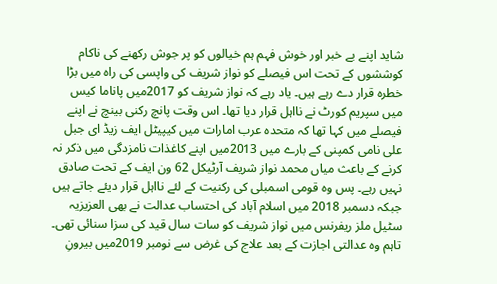شاید اپنے بے خبر اور خوش فہم ہم خیالوں کو پر جوش رکھنے کی ناکام کوششوں کے تحت اس فیصلے کو نواز شریف کی واپسی کی راہ میں بڑا خطرہ قرار دے رہے ہیں۔ یاد رہے کہ نواز شریف کو 2017میں پاناما کیس میں سپریم کورٹ نے نااہل قرار دیا تھا۔ اس وقت پانچ رکنی بینچ نے اپنے فیصلے میں کہا تھا کہ متحدہ عرب امارات میں کیپیٹل ایف زیڈ ای جبل علی نامی کمپنی کے بارے میں 2013میں اپنے کاغذات نامزدگی میں ذکر نہ کرنے کے باعث میاں محمد نواز شریف آرٹیکل 62 ون ایف کے تحت صادق نہیں رہے۔ پس وہ قومی اسمبلی کی رکنیت کے لئے نااہل قرار دیئے جاتے ہیں جبکہ دسمبر 2018 میں اسلام آباد کی احتساب عدالت نے بھی العزیزیہ سٹیل ملز ریفرنس میں نواز شریف کو سات سال قید کی سزا سنائی تھی۔ تاہم وہ عدالتی اجازت کے بعد علاج کی غرض سے نومبر 2019میں بیرونِ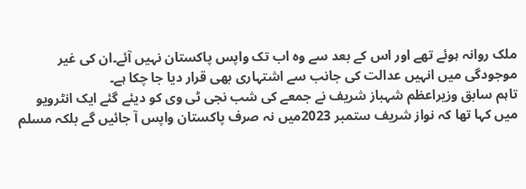ملک روانہ ہوئے تھے اور اس کے بعد سے وہ اب تک واپس پاکستان نہیں آئے۔ان کی غیر موجودگی میں انہیں عدالت کی جانب سے اشتہاری بھی قرار دیا جا چکا ہے۔
تاہم سابق وزیراعظم شہباز شریف نے جمعے کی شب نجی ٹی وی کو دیئے گئے ایک انٹرویو میں کہا تھا کہ نواز شریف ستمبر 2023میں نہ صرف پاکستان واپس آ جائیں گے بلکہ مسلم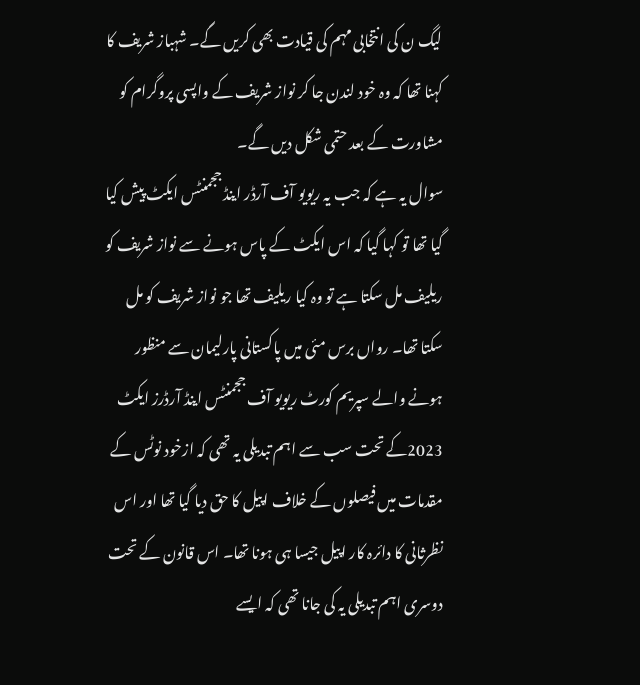لیگ ن کی انتخابی مہم کی قیادت بھی کریں گے۔ شہباز شریف کا کہنا تھا کہ وہ خود لندن جا کر نواز شریف کے واپسی پروگرام کو مشاورت کے بعد حتمی شکل دیں گے۔
سوال یہ ہے کہ جب یہ ریویو آف آرڈر اینڈ ججمنٹس ایکٹ پیش کیا گیا تھا تو کہا گیا کہ اس ایکٹ کے پاس ہونے سے نواز شریف کو ریلیف مل سکتا ہے تو وہ کیا ریلیف تھا جو نواز شریف کو مل سکتا تھا۔ رواں برس مئی میں پاکستانی پارلیمان سے منظور ہونے والے سپریم کورٹ ریویو آف ججمنٹس اینڈ آرڈرز ایکٹ 2023کے تحت سب سے اہم تبدیلی یہ تھی کہ ازخود نوٹس کے مقدمات میں فیصلوں کے خلاف اپیل کا حق دیا گیا تھا اور اس نظرثانی کا دائرہ کار اپیل جیسا ہی ہونا تھا۔ اس قانون کے تحت دوسری اہم تبدیلی یہ کی جانا تھی کہ ایسے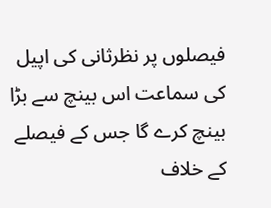فیصلوں پر نظرثانی کی اپیل کی سماعت اس بینچ سے بڑا بینچ کرے گا جس کے فیصلے کے خلاف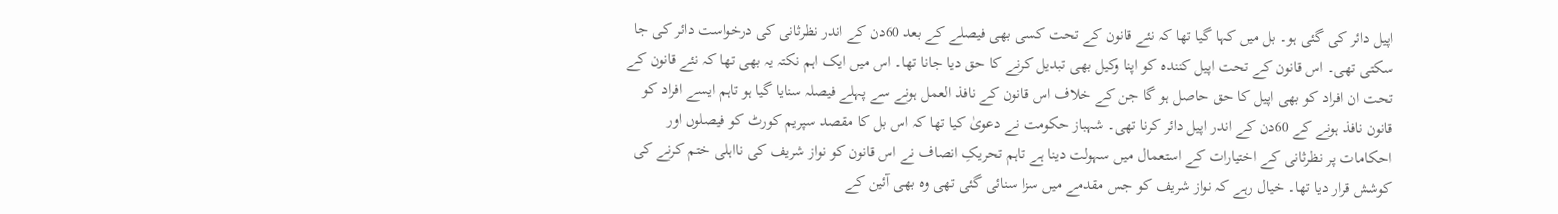اپیل دائر کی گئی ہو۔ بل میں کہا گیا تھا کہ نئے قانون کے تحت کسی بھی فیصلے کے بعد 60دن کے اندر نظرثانی کی درخواست دائر کی جا سکتی تھی۔ اس قانون کے تحت اپیل کنندہ کو اپنا وکیل بھی تبدیل کرنے کا حق دیا جانا تھا۔ اس میں ایک اہم نکتہ یہ بھی تھا کہ نئے قانون کے تحت ان افراد کو بھی اپیل کا حق حاصل ہو گا جن کے خلاف اس قانون کے نافذ العمل ہونے سے پہلے فیصلہ سنایا گیا ہو تاہم ایسے افراد کو قانون نافذ ہونے کے 60دن کے اندر اپیل دائر کرنا تھی۔ شہباز حکومت نے دعویٰ کیا تھا کہ اس بل کا مقصد سپریم کورٹ کو فیصلوں اور احکامات پر نظرثانی کے اختیارات کے استعمال میں سہولت دینا ہے تاہم تحریکِ انصاف نے اس قانون کو نواز شریف کی نااہلی ختم کرنے کی کوشش قرار دیا تھا۔ خیال رہے کہ نواز شریف کو جس مقدمے میں سزا سنائی گئی تھی وہ بھی آئین کے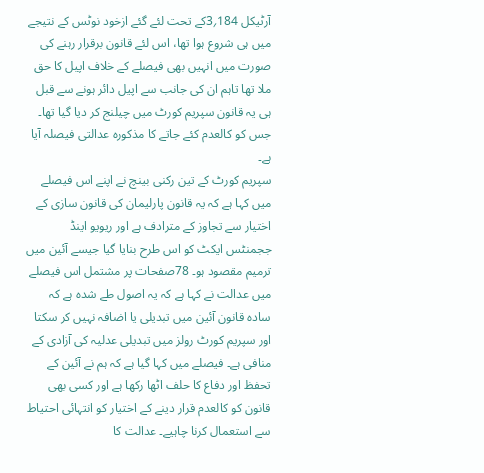آرٹیکل 184؍3کے تحت لئے گئے ازخود نوٹس کے نتیجے میں ہی شروع ہوا تھا، اس لئے قانون برقرار رہنے کی صورت میں انہیں بھی فیصلے کے خلاف اپیل کا حق ملا تھا تاہم ان کی جانب سے اپیل دائر ہونے سے قبل ہی یہ قانون سپریم کورٹ میں چیلنج کر دیا گیا تھا۔ جس کو کالعدم کئے جاتے کا مذکورہ عدالتی فیصلہ آیا ہے۔
سپریم کورٹ کے تین رکنی بینچ نے اپنے اس فیصلے میں کہا ہے کہ یہ قانون پارلیمان کی قانون سازی کے اختیار سے تجاوز کے مترادف ہے اور ریویو اینڈ ججمنٹس ایکٹ کو اس طرح بنایا گیا جیسے آئین میں ترمیم مقصود ہو۔ 78صفحات پر مشتمل اس فیصلے میں عدالت نے کہا ہے کہ یہ اصول طے شدہ ہے کہ سادہ قانون آئین میں تبدیلی یا اضافہ نہیں کر سکتا اور سپریم کورٹ رولز میں تبدیلی عدلیہ کی آزادی کے منافی ہے۔ فیصلے میں کہا گیا ہے کہ ہم نے آئین کے تحفظ اور دفاع کا حلف اٹھا رکھا ہے اور کسی بھی قانون کو کالعدم قرار دینے کے اختیار کو انتہائی احتیاط سے استعمال کرنا چاہیے۔ عدالت کا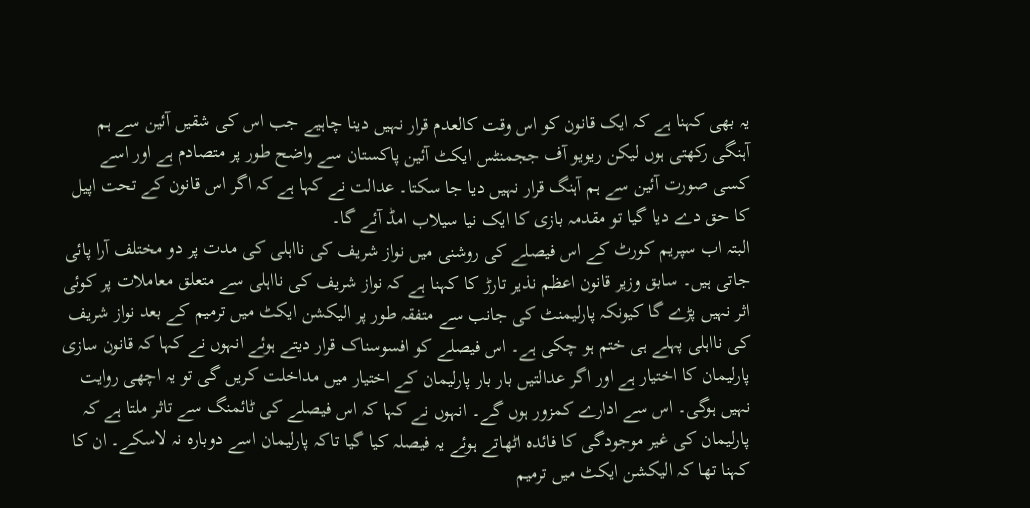یہ بھی کہنا ہے کہ ایک قانون کو اس وقت کالعدم قرار نہیں دینا چاہیے جب اس کی شقیں آئین سے ہم آہنگی رکھتی ہوں لیکن ریویو آف ججمنٹس ایکٹ آئین پاکستان سے واضح طور پر متصادم ہے اور اسے کسی صورت آئین سے ہم آہنگ قرار نہیں دیا جا سکتا۔ عدالت نے کہا ہے کہ اگر اس قانون کے تحت اپیل کا حق دے دیا گیا تو مقدمہ بازی کا ایک نیا سیلاب امڈ آئے گا۔
البتہ اب سپریم کورٹ کے اس فیصلے کی روشنی میں نواز شریف کی نااہلی کی مدت پر دو مختلف آرا پائی جاتی ہیں۔ سابق وزیر قانون اعظم نذیر تارڑ کا کہنا ہے کہ نواز شریف کی نااہلی سے متعلق معاملات پر کوئی اثر نہیں پڑے گا کیونکہ پارلیمنٹ کی جانب سے متفقہ طور پر الیکشن ایکٹ میں ترمیم کے بعد نواز شریف کی نااہلی پہلے ہی ختم ہو چکی ہے۔ اس فیصلے کو افسوسناک قرار دیتے ہوئے انہوں نے کہا کہ قانون سازی پارلیمان کا اختیار ہے اور اگر عدالتیں بار بار پارلیمان کے اختیار میں مداخلت کریں گی تو یہ اچھی روایت نہیں ہوگی۔ اس سے ادارے کمزور ہوں گے۔ انہوں نے کہا کہ اس فیصلے کی ٹائمنگ سے تاثر ملتا ہے کہ پارلیمان کی غیر موجودگی کا فائدہ اٹھاتے ہوئے یہ فیصلہ کیا گیا تاکہ پارلیمان اسے دوبارہ نہ لاسکے۔ ان کا کہنا تھا کہ الیکشن ایکٹ میں ترمیم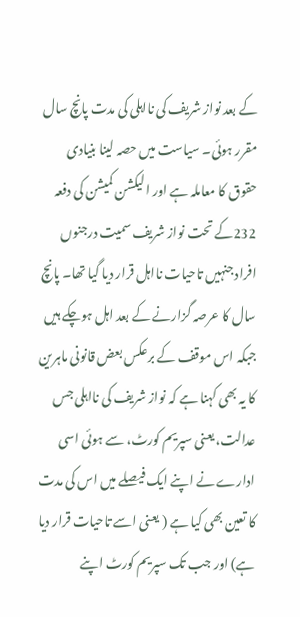کے بعد نواز شریف کی نااہلی کی مدت پانچ سال مقرر ہوئی۔ سیاست میں حصہ لینا بنیادی حقوق کا معاملہ ہے اور الیکشن کمیشن کی دفعہ 232کے تحت نواز شریف سمیت درجنوں افراد جنہیں تاحیات نااہل قرار دیا گیا تھا۔ پانچ سال کا عرصہ گزارنے کے بعد اہل ہوچکے ہیں جبکہ اس موقف کے برعکس بعض قانونی ماہرین کا یہ بھی کہنا ہے کہ نواز شریف کی نااہلی جس عدالت، یعنی سپریم کورٹ، سے ہوئی اسی ادارے نے اپنے ایک فیصلے میں اس کی مدت کا تعین بھی کیا ہے ( یعنی اسے تاحیات قرار دیا ہے) اور جب تک سپریم کورٹ اپنے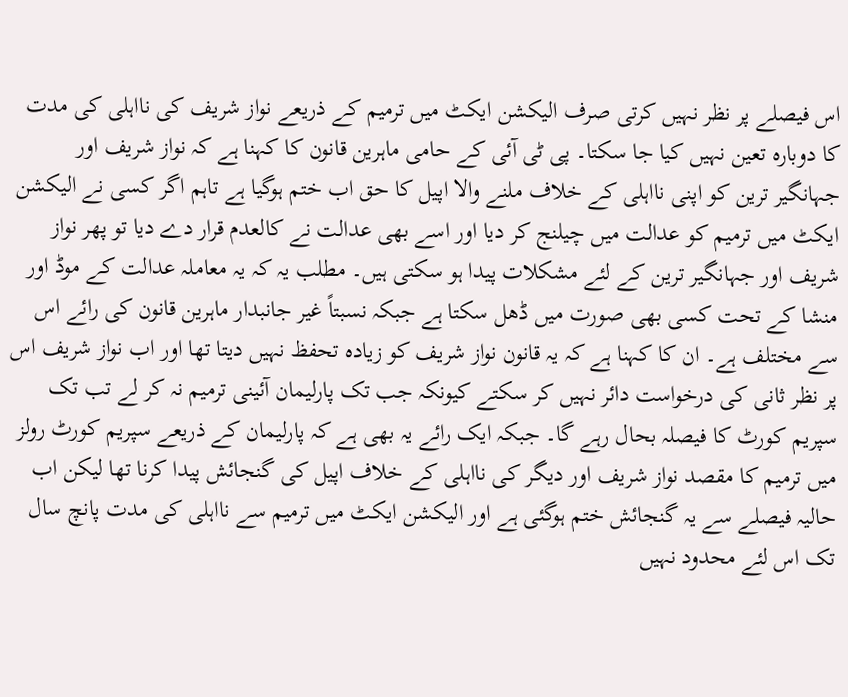اس فیصلے پر نظر نہیں کرتی صرف الیکشن ایکٹ میں ترمیم کے ذریعے نواز شریف کی نااہلی کی مدت کا دوبارہ تعین نہیں کیا جا سکتا۔ پی ٹی آئی کے حامی ماہرین قانون کا کہنا ہے کہ نواز شریف اور جہانگیر ترین کو اپنی نااہلی کے خلاف ملنے والا اپیل کا حق اب ختم ہوگیا ہے تاہم اگر کسی نے الیکشن ایکٹ میں ترمیم کو عدالت میں چیلنج کر دیا اور اسے بھی عدالت نے کالعدم قرار دے دیا تو پھر نواز شریف اور جہانگیر ترین کے لئے مشکلات پیدا ہو سکتی ہیں۔ مطلب یہ کہ یہ معاملہ عدالت کے موڈ اور منشا کے تحت کسی بھی صورت میں ڈھل سکتا ہے جبکہ نسبتاً غیر جانبدار ماہرین قانون کی رائے اس سے مختلف ہے۔ ان کا کہنا ہے کہ یہ قانون نواز شریف کو زیادہ تحفظ نہیں دیتا تھا اور اب نواز شریف اس پر نظر ثانی کی درخواست دائر نہیں کر سکتے کیونکہ جب تک پارلیمان آئینی ترمیم نہ کر لے تب تک سپریم کورٹ کا فیصلہ بحال رہے گا۔ جبکہ ایک رائے یہ بھی ہے کہ پارلیمان کے ذریعے سپریم کورٹ رولز میں ترمیم کا مقصد نواز شریف اور دیگر کی نااہلی کے خلاف اپیل کی گنجائش پیدا کرنا تھا لیکن اب حالیہ فیصلے سے یہ گنجائش ختم ہوگئی ہے اور الیکشن ایکٹ میں ترمیم سے نااہلی کی مدت پانچ سال تک اس لئے محدود نہیں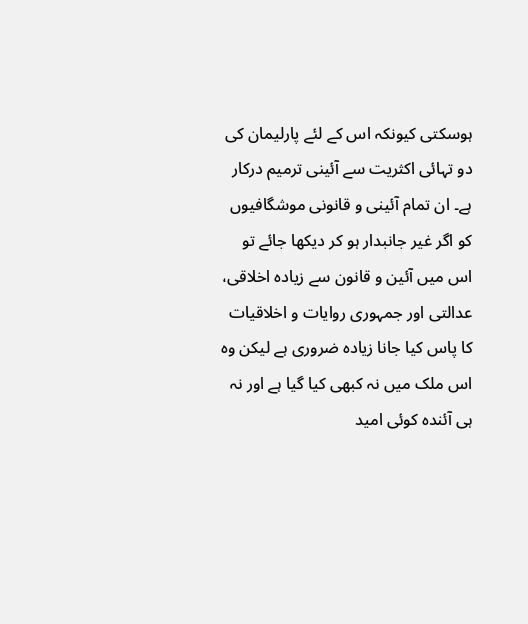ہوسکتی کیونکہ اس کے لئے پارلیمان کی دو تہائی اکثریت سے آئینی ترمیم درکار ہے۔ ان تمام آئینی و قانونی موشگافیوں کو اگر غیر جانبدار ہو کر دیکھا جائے تو اس میں آئین و قانون سے زیادہ اخلاقی، عدالتی اور جمہوری روایات و اخلاقیات کا پاس کیا جانا زیادہ ضروری ہے لیکن وہ اس ملک میں نہ کبھی کیا گیا ہے اور نہ ہی آئندہ کوئی امید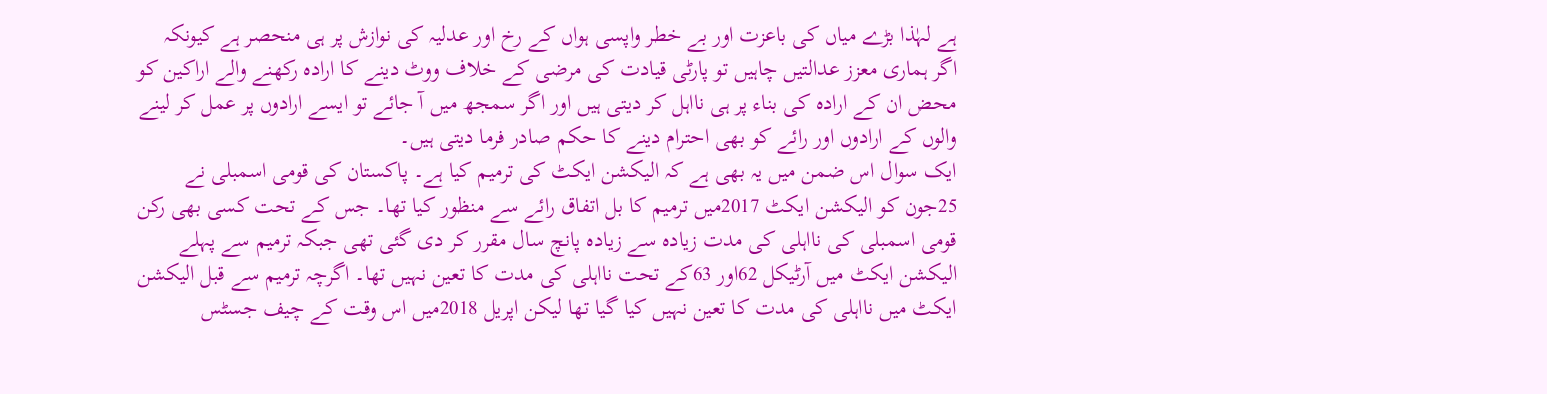ہے لہٰذا بڑے میاں کی باعزت اور بے خطر واپسی ہواں کے رخ اور عدلیہ کی نوازش پر ہی منحصر ہے کیونکہ اگر ہماری معزز عدالتیں چاہیں تو پارٹی قیادت کی مرضی کے خلاف ووٹ دینے کا ارادہ رکھنے والے اراکین کو محض ان کے ارادہ کی بناء پر ہی نااہل کر دیتی ہیں اور اگر سمجھ میں آ جائے تو ایسے ارادوں پر عمل کر لینے والوں کے ارادوں اور رائے کو بھی احترام دینے کا حکم صادر فرما دیتی ہیں۔
ایک سوال اس ضمن میں یہ بھی ہے کہ الیکشن ایکٹ کی ترمیم کیا ہے۔ پاکستان کی قومی اسمبلی نے 25جون کو الیکشن ایکٹ 2017میں ترمیم کا بل اتفاق رائے سے منظور کیا تھا۔ جس کے تحت کسی بھی رکن قومی اسمبلی کی نااہلی کی مدت زیادہ سے زیادہ پانچ سال مقرر کر دی گئی تھی جبکہ ترمیم سے پہلے الیکشن ایکٹ میں آرٹیکل 62اور 63کے تحت نااہلی کی مدت کا تعین نہیں تھا۔ اگرچہ ترمیم سے قبل الیکشن ایکٹ میں نااہلی کی مدت کا تعین نہیں کیا گیا تھا لیکن اپریل 2018میں اس وقت کے چیف جسٹس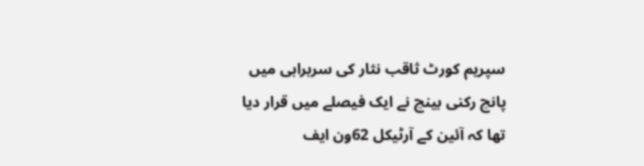سپریم کورٹ ثاقب نثار کی سربراہی میں پانچ رکنی بینچ نے ایک فیصلے میں قرار دیا تھا کہ آئین کے آرٹیکل 62ون ایف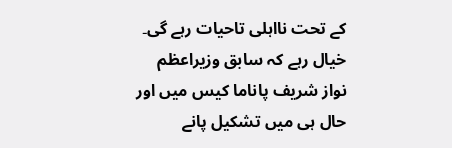کے تحت نااہلی تاحیات رہے گی۔ خیال رہے کہ سابق وزیراعظم نواز شریف پاناما کیس میں اور حال ہی میں تشکیل پانے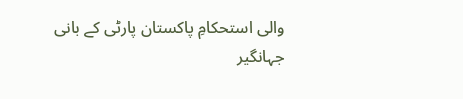والی استحکامِ پاکستان پارٹی کے بانی جہانگیر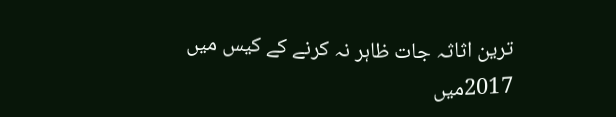ترین اثاثہ جات ظاہر نہ کرنے کے کیس میں 2017میں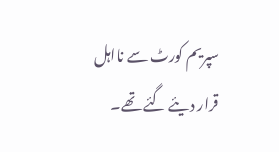سپریم کورٹ سے نااہل قرار دیئے گئے تھے۔